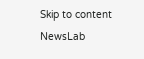Skip to content
NewsLab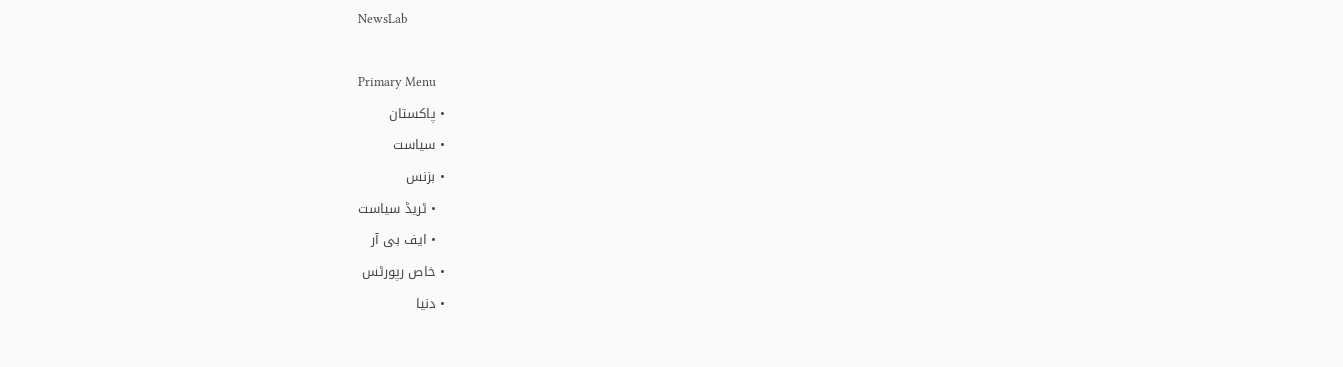NewsLab

Primary Menu
  • پاکستان
  • سیاست
  • بزنس
    • ٹریڈ سیاست
    • ایف بی آر
  • خاص رپورٹس
  • دنیا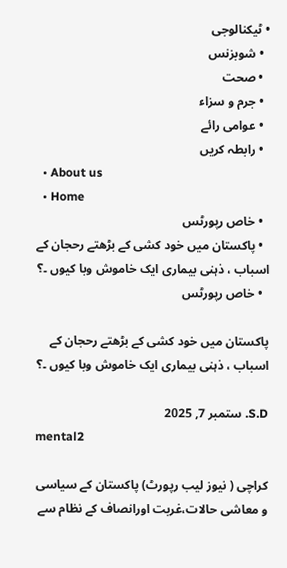• ٹیکنالوجی
  • شوبزنس
  • صحت
  • جرم و سزاء
  • عوامی رائے
  • رابطہ کریں
  • About us
  • Home
  • خاص رپورٹس
  • پاکستان میں خود کشی کے بڑھتے رحجان کے اسباب ، ذہنی بیماری ایک خاموش وبا کیوں ۔؟
  • خاص رپورٹس

پاکستان میں خود کشی کے بڑھتے رحجان کے اسباب ، ذہنی بیماری ایک خاموش وبا کیوں ۔؟

S.D. ستمبر 7, 2025
mental2

کراچی ( نیوز لیب رپورٹ) پاکستان کے سیاسی و معاشی حالات،غربت اورانصاف کے نظام سے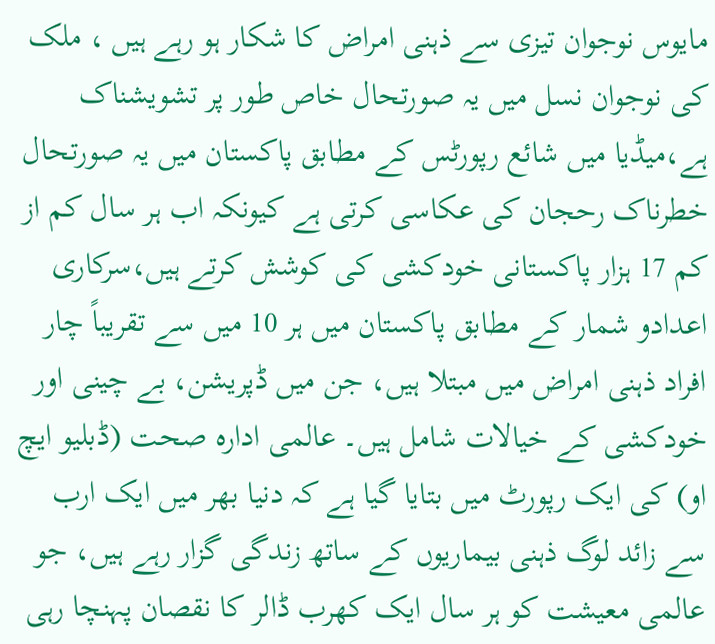مایوس نوجوان تیزی سے ذہنی امراض کا شکار ہو رہے ہیں ، ملک کی نوجوان نسل میں یہ صورتحال خاص طور پر تشویشناک ہے،میڈیا میں شائع رپورٹس کے مطابق پاکستان میں یہ صورتحال خطرناک رحجان کی عکاسی کرتی ہے کیونکہ اب ہر سال کم از کم 17 ہزار پاکستانی خودکشی کی کوشش کرتے ہیں،سرکاری اعدادو شمار کے مطابق پاکستان میں ہر 10 میں سے تقریباً چار افراد ذہنی امراض میں مبتلا ہیں، جن میں ڈپریشن، بے چینی اور خودکشی کے خیالات شامل ہیں۔ عالمی ادارہ صحت (ڈبلیو ایچ او) کی ایک رپورٹ میں بتایا گیا ہے کہ دنیا بھر میں ایک ارب سے زائد لوگ ذہنی بیماریوں کے ساتھ زندگی گزار رہے ہیں، جو عالمی معیشت کو ہر سال ایک کھرب ڈالر کا نقصان پہنچا رہی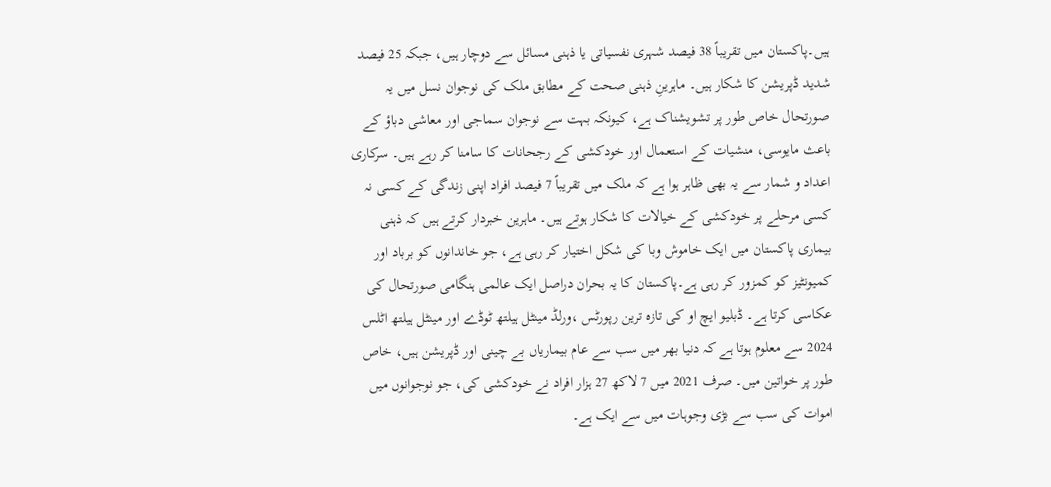ہیں۔پاکستان میں تقریباً 38 فیصد شہری نفسیاتی یا ذہنی مسائل سے دوچار ہیں، جبکہ 25 فیصد شدید ڈپریشن کا شکار ہیں۔ ماہرینِ ذہنی صحت کے مطابق ملک کی نوجوان نسل میں یہ صورتحال خاص طور پر تشویشناک ہے، کیونکہ بہت سے نوجوان سماجی اور معاشی دباؤ کے باعث مایوسی، منشیات کے استعمال اور خودکشی کے رجحانات کا سامنا کر رہے ہیں۔ سرکاری اعداد و شمار سے یہ بھی ظاہر ہوا ہے کہ ملک میں تقریباً 7 فیصد افراد اپنی زندگی کے کسی نہ کسی مرحلے پر خودکشی کے خیالات کا شکار ہوتے ہیں۔ ماہرین خبردار کرتے ہیں کہ ذہنی بیماری پاکستان میں ایک خاموش وبا کی شکل اختیار کر رہی ہے، جو خاندانوں کو برباد اور کمیونٹیز کو کمزور کر رہی ہے۔پاکستان کا یہ بحران دراصل ایک عالمی ہنگامی صورتحال کی عکاسی کرتا ہے۔ ڈبلیو ایچ او کی تازہ ترین رپورٹس ،ورلڈ مینٹل ہیلتھ ٹوڈے اور مینٹل ہیلتھ اٹلس 2024 سے معلوم ہوتا ہے کہ دنیا بھر میں سب سے عام بیماریاں بے چینی اور ڈپریشن ہیں، خاص طور پر خواتین میں۔ صرف 2021 میں 7 لاکھ 27 ہزار افراد نے خودکشی کی، جو نوجوانوں میں اموات کی سب سے بڑی وجوہات میں سے ایک ہے۔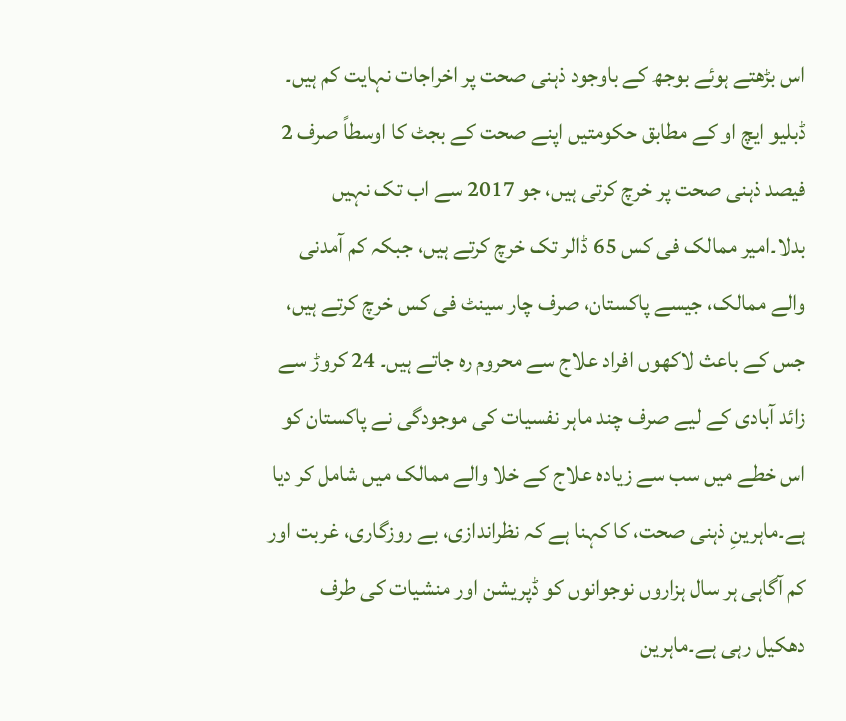اس بڑھتے ہوئے بوجھ کے باوجود ذہنی صحت پر اخراجات نہایت کم ہیں۔ ڈبلیو ایچ او کے مطابق حکومتیں اپنے صحت کے بجٹ کا اوسطاً صرف 2 فیصد ذہنی صحت پر خرچ کرتی ہیں، جو 2017 سے اب تک نہیں بدلا۔امیر ممالک فی کس 65 ڈالر تک خرچ کرتے ہیں، جبکہ کم آمدنی والے ممالک، جیسے پاکستان، صرف چار سینٹ فی کس خرچ کرتے ہیں، جس کے باعث لاکھوں افراد علاج سے محروم رہ جاتے ہیں۔ 24 کروڑ سے زائد آبادی کے لیے صرف چند ماہر نفسیات کی موجودگی نے پاکستان کو اس خطے میں سب سے زیادہ علاج کے خلا والے ممالک میں شامل کر دیا ہے۔ماہرینِ ذہنی صحت، کا کہنا ہے کہ نظراندازی، بے روزگاری، غربت اور کم آگاہی ہر سال ہزاروں نوجوانوں کو ڈپریشن اور منشیات کی طرف دھکیل رہی ہے۔ماہرین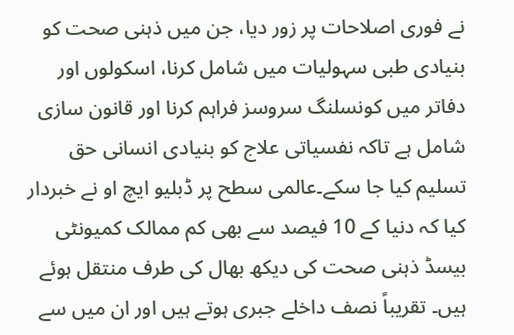نے فوری اصلاحات پر زور دیا، جن میں ذہنی صحت کو بنیادی طبی سہولیات میں شامل کرنا، اسکولوں اور دفاتر میں کونسلنگ سروسز فراہم کرنا اور قانون سازی شامل ہے تاکہ نفسیاتی علاج کو بنیادی انسانی حق تسلیم کیا جا سکے۔عالمی سطح پر ڈبلیو ایچ او نے خبردار کیا کہ دنیا کے 10 فیصد سے بھی کم ممالک کمیونٹی بیسڈ ذہنی صحت کی دیکھ بھال کی طرف منتقل ہوئے ہیں۔ تقریباً نصف داخلے جبری ہوتے ہیں اور ان میں سے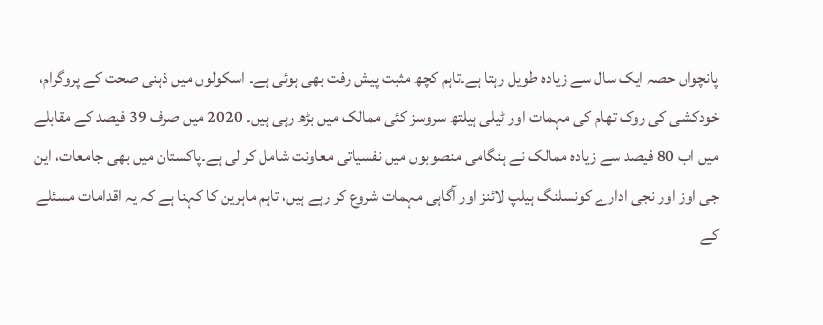پانچواں حصہ ایک سال سے زیادہ طویل رہتا ہے۔تاہم کچھ مثبت پیش رفت بھی ہوئی ہے۔ اسکولوں میں ذہنی صحت کے پروگرام، خودکشی کی روک تھام کی مہمات اور ٹیلی ہیلتھ سروسز کئی ممالک میں بڑھ رہی ہیں۔ 2020 میں صرف 39 فیصد کے مقابلے میں اب 80 فیصد سے زیادہ ممالک نے ہنگامی منصوبوں میں نفسیاتی معاونت شامل کر لی ہے۔پاکستان میں بھی جامعات، این جی اوز اور نجی ادارے کونسلنگ ہیلپ لائنز اور آگاہی مہمات شروع کر رہے ہیں، تاہم ماہرین کا کہنا ہے کہ یہ اقدامات مسئلے کے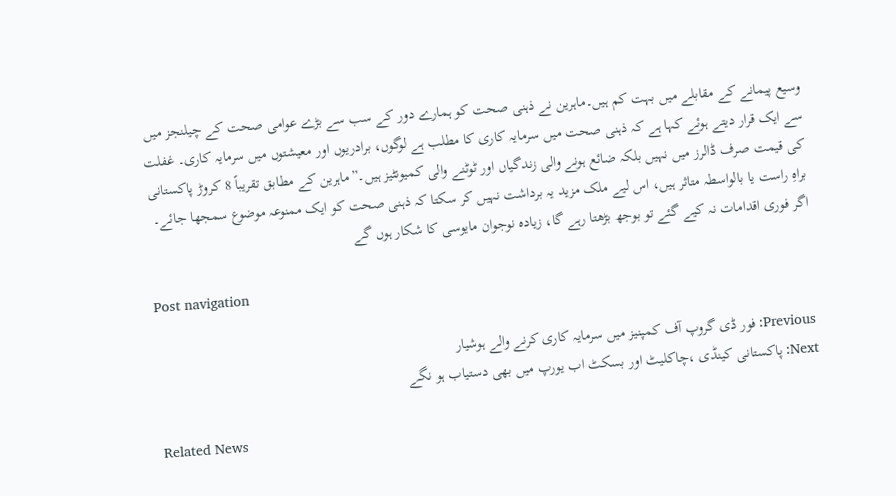وسیع پیمانے کے مقابلے میں بہت کم ہیں۔ماہرین نے ذہنی صحت کو ہمارے دور کے سب سے بڑے عوامی صحت کے چیلنجز میں سے ایک قرار دیتے ہوئے کہا ہے کہ ذہنی صحت میں سرمایہ کاری کا مطلب ہے لوگوں، برادریوں اور معیشتوں میں سرمایہ کاری۔ غفلت کی قیمت صرف ڈالرز میں نہیں بلکہ ضائع ہونے والی زندگیاں اور ٹوٹنے والی کمیونٹیز ہیں۔”ماہرین کے مطابق تقریباً 8 کروڑ پاکستانی براہِ راست یا بالواسطہ متاثر ہیں، اس لیے ملک مزید یہ برداشت نہیں کر سکتا کہ ذہنی صحت کو ایک ممنوعہ موضوع سمجھا جائے۔ اگر فوری اقدامات نہ کیے گئے تو بوجھ بڑھتا رہے گا، زیادہ نوجوان مایوسی کا شکار ہوں گے

Post navigation

Previous: فور ڈی گروپ آف کمپنیز میں سرمایہ کاری کرنے والے ہوشیار
Next: پاکستانی کینڈی ،چاکلیٹ اور بسکٹ اب یورپ میں بھی دستیاب ہو نگے

Related News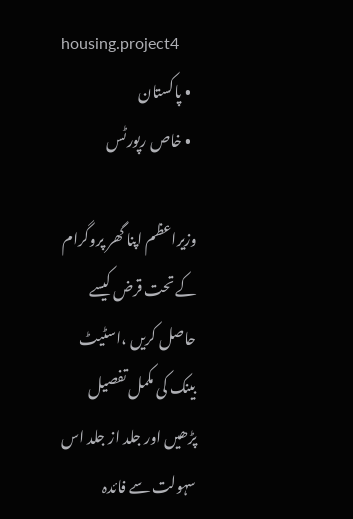housing.project4
  • پاکستان
  • خاص رپورٹس

وزیراعظم اپنا گھر پروگرام کے تحت قرض کیسے حاصل کریں ،اسٹیٹ بینک کی مکمل تفصیل پڑھیں اور جلد از جلد اس سہولت سے فائدہ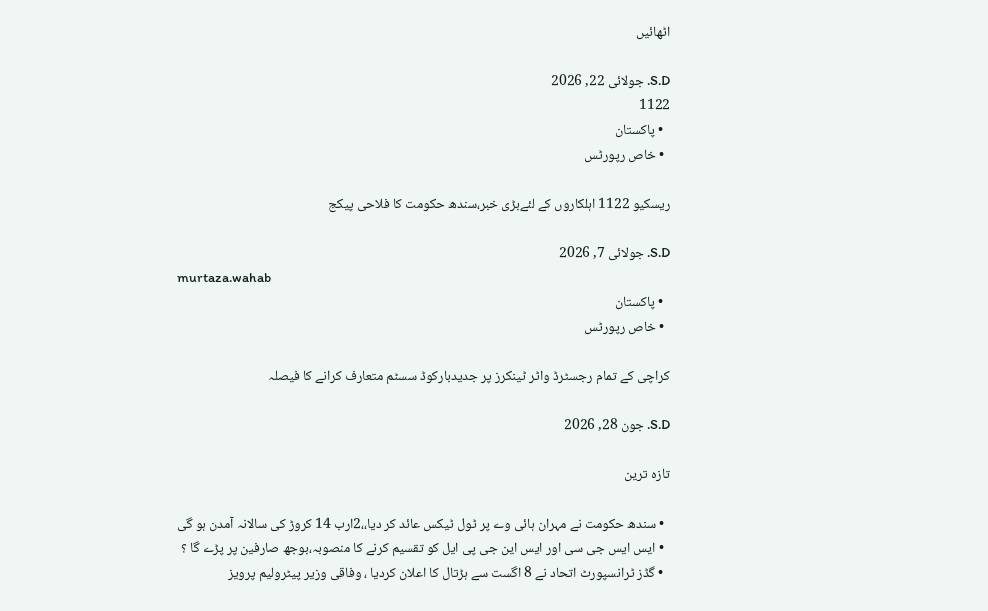اٹھائیں

S.D. جولائی 22, 2026
1122
  • پاکستان
  • خاص رپورٹس

ریسکیو 1122 اہلکاروں کے لئےبڑی خبر،سندھ حکومت کا فلاحی پیکج

S.D. جولائی 7, 2026
murtaza.wahab
  • پاکستان
  • خاص رپورٹس

کراچی کے تمام رجسٹرڈ واٹر ٹینکرز پر جدیدبارکوڈ سسٹم متعارف کرانے کا فیصلہ

S.D. جون 28, 2026

تازہ ترین

  • سندھ حکومت نے مہران ہائی وے پر ٹول ٹیکس عائد کر دیا،،2ارب 14 کروڑ کی سالانہ آمدن ہو گی
  • ایس ایس جی سی اور ایس این جی پی ایل کو تقسیم کرنے کا منصوبہ،بوجھ صارفین پر پڑے گا ؟
  • گڈز ٹرانسپورٹ اتحاد نے 8 اگست سے ہڑتال کا اعلان کردیا ، وفاقی وزیر پیٹرولیم پرویز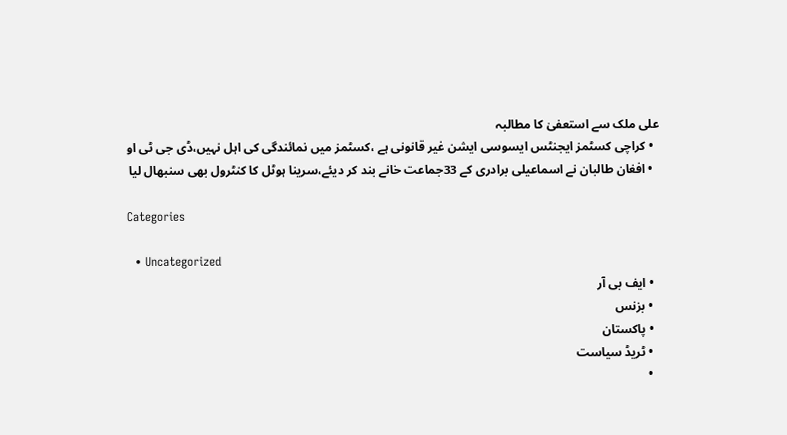علی ملک سے استعفیٰ کا مطالبہ
  • کراچی کسٹمز ایجنٹس ایسوسی ایشن غیر قانونی ہے ،کسٹمز میں نمائندگی کی اہل نہیں،ڈی جی ٹی او
  • افغان طالبان نے اسماعیلی برادری کے 33جماعت خانے بند کر دیئے،سرینا ہوٹل کا کنٹرول بھی سنبھال لیا

Categories

  • Uncategorized
  • ایف بی آر
  • بزنس
  • پاکستان
  • ٹریڈ سیاست
  •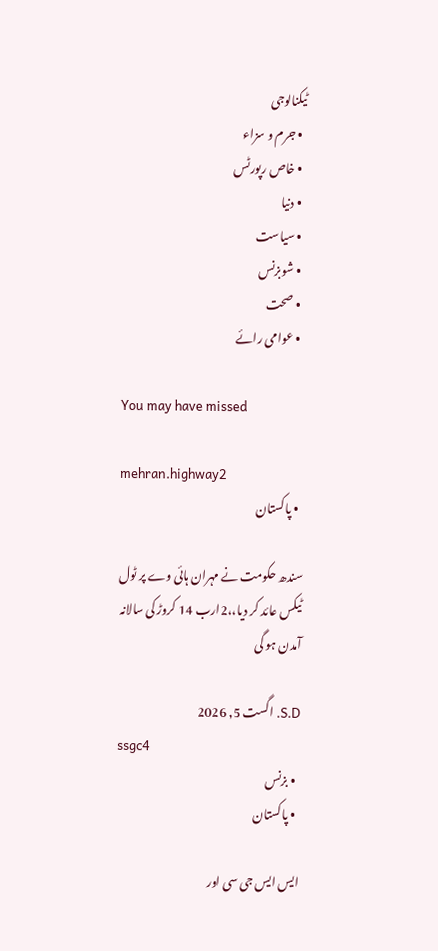ٹیکنالوجی
  • جرم و سزاء
  • خاص رپورٹس
  • دنیا
  • سیاست
  • شوبزنس
  • صحت
  • عوامی رائے

You may have missed

mehran.highway2
  • پاکستان

سندھ حکومت نے مہران ہائی وے پر ٹول ٹیکس عائد کر دیا،،2ارب 14 کروڑ کی سالانہ آمدن ہو گی

S.D. اگست 5, 2026
ssgc4
  • بزنس
  • پاکستان

ایس ایس جی سی اور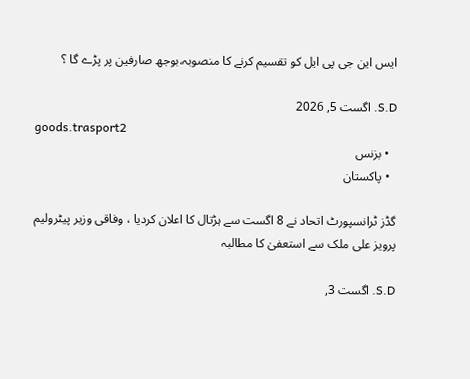ایس این جی پی ایل کو تقسیم کرنے کا منصوبہ،بوجھ صارفین پر پڑے گا ؟

S.D. اگست 5, 2026
goods.trasport2
  • بزنس
  • پاکستان

گڈز ٹرانسپورٹ اتحاد نے 8 اگست سے ہڑتال کا اعلان کردیا ، وفاقی وزیر پیٹرولیم پرویز علی ملک سے استعفیٰ کا مطالبہ

S.D. اگست 3,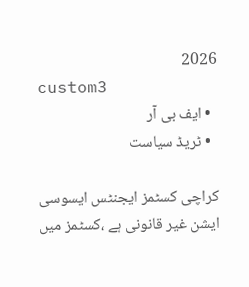2026
custom3
  • ایف بی آر
  • ٹریڈ سیاست

کراچی کسٹمز ایجنٹس ایسوسی ایشن غیر قانونی ہے ،کسٹمز میں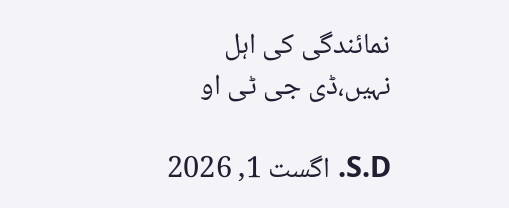نمائندگی کی اہل نہیں،ڈی جی ٹی او

S.D. اگست 1, 2026